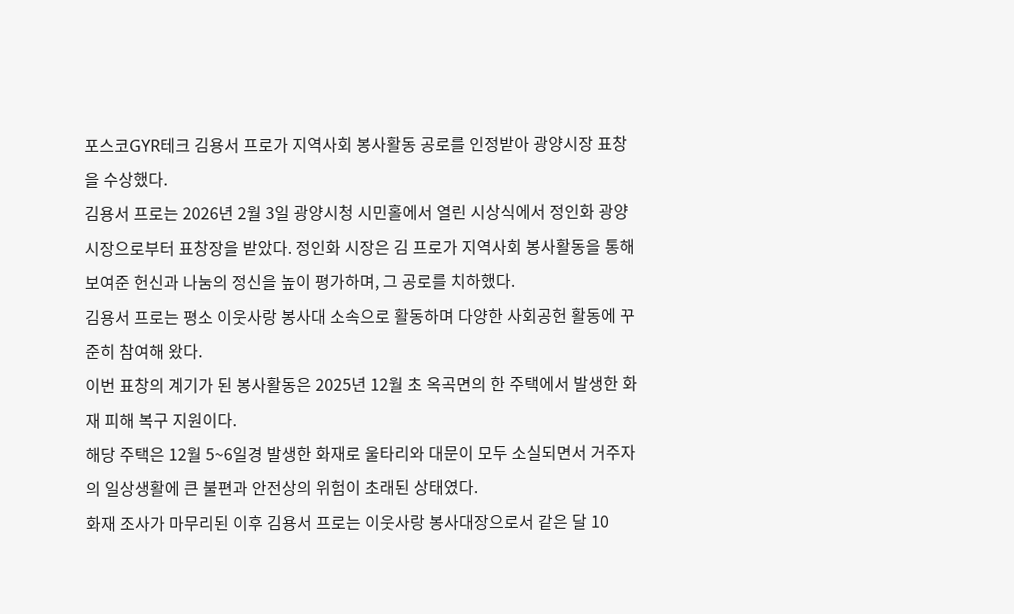포스코GYR테크 김용서 프로가 지역사회 봉사활동 공로를 인정받아 광양시장 표창을 수상했다.
김용서 프로는 2026년 2월 3일 광양시청 시민홀에서 열린 시상식에서 정인화 광양시장으로부터 표창장을 받았다. 정인화 시장은 김 프로가 지역사회 봉사활동을 통해 보여준 헌신과 나눔의 정신을 높이 평가하며, 그 공로를 치하했다.
김용서 프로는 평소 이웃사랑 봉사대 소속으로 활동하며 다양한 사회공헌 활동에 꾸준히 참여해 왔다.
이번 표창의 계기가 된 봉사활동은 2025년 12월 초 옥곡면의 한 주택에서 발생한 화재 피해 복구 지원이다.
해당 주택은 12월 5~6일경 발생한 화재로 울타리와 대문이 모두 소실되면서 거주자의 일상생활에 큰 불편과 안전상의 위험이 초래된 상태였다.
화재 조사가 마무리된 이후 김용서 프로는 이웃사랑 봉사대장으로서 같은 달 10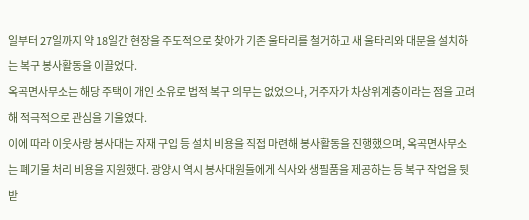일부터 27일까지 약 18일간 현장을 주도적으로 찾아가 기존 울타리를 철거하고 새 울타리와 대문을 설치하는 복구 봉사활동을 이끌었다.
옥곡면사무소는 해당 주택이 개인 소유로 법적 복구 의무는 없었으나, 거주자가 차상위계층이라는 점을 고려해 적극적으로 관심을 기울였다.
이에 따라 이웃사랑 봉사대는 자재 구입 등 설치 비용을 직접 마련해 봉사활동을 진행했으며, 옥곡면사무소는 폐기물 처리 비용을 지원했다. 광양시 역시 봉사대원들에게 식사와 생필품을 제공하는 등 복구 작업을 뒷받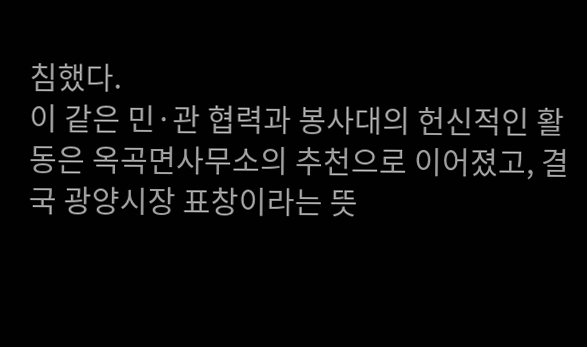침했다.
이 같은 민·관 협력과 봉사대의 헌신적인 활동은 옥곡면사무소의 추천으로 이어졌고, 결국 광양시장 표창이라는 뜻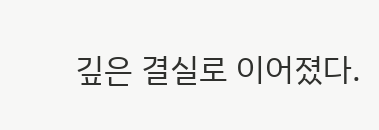깊은 결실로 이어졌다.